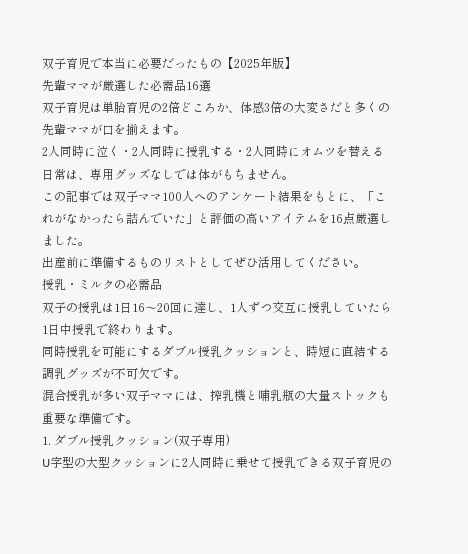双子育児で本当に必要だったもの【2025年版】
先輩ママが厳選した必需品16選
双子育児は単胎育児の2倍どころか、体感3倍の大変さだと多くの先輩ママが口を揃えます。
2人同時に泣く・2人同時に授乳する・2人同時にオムツを替える日常は、専用グッズなしでは体がもちません。
この記事では双子ママ100人へのアンケート結果をもとに、「これがなかったら詰んでいた」と評価の高いアイテムを16点厳選しました。
出産前に準備するものリストとしてぜひ活用してください。
授乳・ミルクの必需品
双子の授乳は1日16〜20回に達し、1人ずつ交互に授乳していたら1日中授乳で終わります。
同時授乳を可能にするダブル授乳クッションと、時短に直結する調乳グッズが不可欠です。
混合授乳が多い双子ママには、搾乳機と哺乳瓶の大量ストックも重要な準備です。
1. ダブル授乳クッション(双子専用)
U字型の大型クッションに2人同時に乗せて授乳できる双子育児の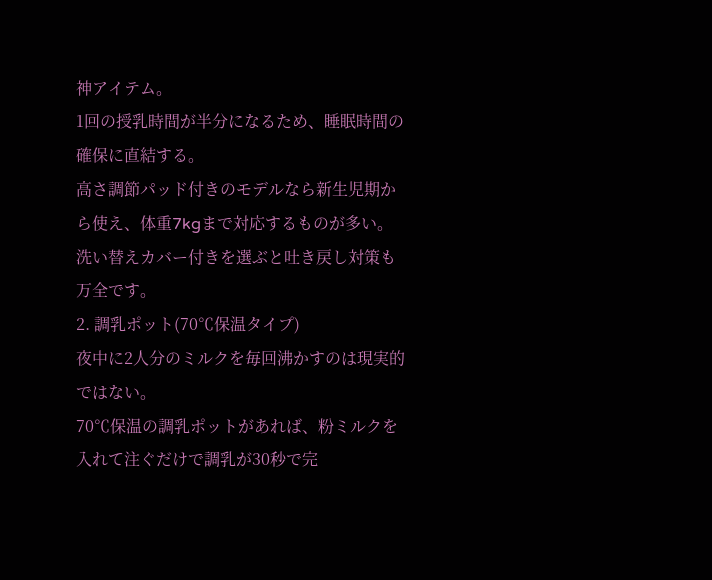神アイテム。
1回の授乳時間が半分になるため、睡眠時間の確保に直結する。
高さ調節パッド付きのモデルなら新生児期から使え、体重7kgまで対応するものが多い。
洗い替えカバー付きを選ぶと吐き戻し対策も万全です。
2. 調乳ポット(70℃保温タイプ)
夜中に2人分のミルクを毎回沸かすのは現実的ではない。
70℃保温の調乳ポットがあれば、粉ミルクを入れて注ぐだけで調乳が30秒で完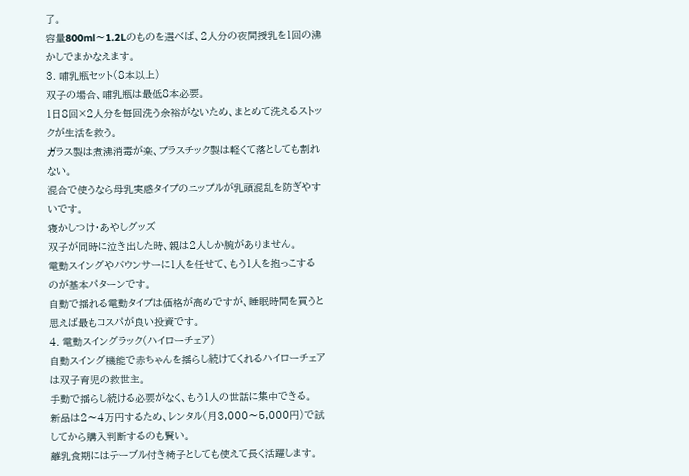了。
容量800ml〜1.2Lのものを選べば、2人分の夜間授乳を1回の沸かしでまかなえます。
3. 哺乳瓶セット(8本以上)
双子の場合、哺乳瓶は最低8本必要。
1日8回×2人分を毎回洗う余裕がないため、まとめて洗えるストックが生活を救う。
ガラス製は煮沸消毒が楽、プラスチック製は軽くて落としても割れない。
混合で使うなら母乳実感タイプのニップルが乳頭混乱を防ぎやすいです。
寝かしつけ・あやしグッズ
双子が同時に泣き出した時、親は2人しか腕がありません。
電動スイングやバウンサーに1人を任せて、もう1人を抱っこするのが基本パターンです。
自動で揺れる電動タイプは価格が高めですが、睡眠時間を買うと思えば最もコスパが良い投資です。
4. 電動スイングラック(ハイローチェア)
自動スイング機能で赤ちゃんを揺らし続けてくれるハイローチェアは双子育児の救世主。
手動で揺らし続ける必要がなく、もう1人の世話に集中できる。
新品は2〜4万円するため、レンタル(月3,000〜5,000円)で試してから購入判断するのも賢い。
離乳食期にはテーブル付き椅子としても使えて長く活躍します。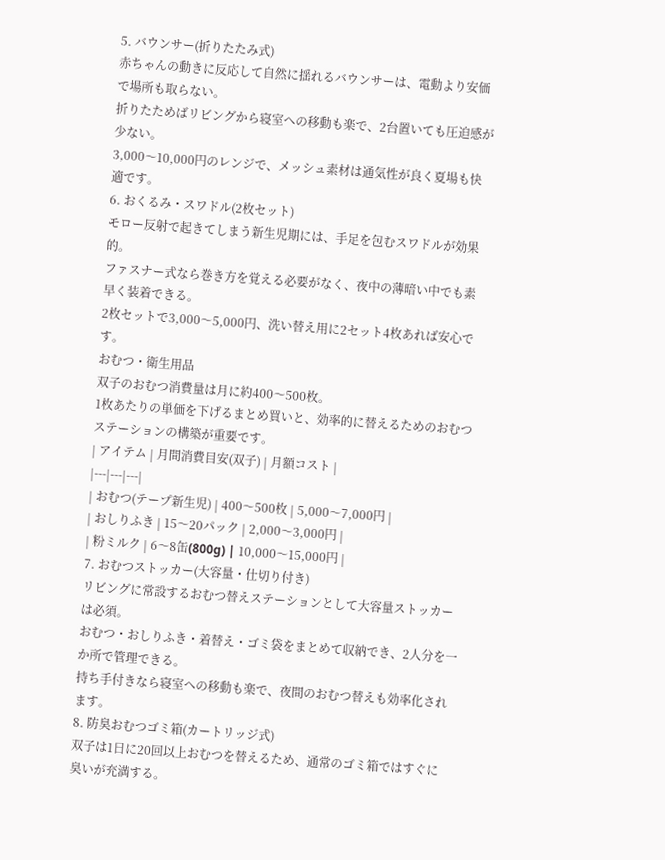5. バウンサー(折りたたみ式)
赤ちゃんの動きに反応して自然に揺れるバウンサーは、電動より安価で場所も取らない。
折りたためばリビングから寝室への移動も楽で、2台置いても圧迫感が少ない。
3,000〜10,000円のレンジで、メッシュ素材は通気性が良く夏場も快適です。
6. おくるみ・スワドル(2枚セット)
モロー反射で起きてしまう新生児期には、手足を包むスワドルが効果的。
ファスナー式なら巻き方を覚える必要がなく、夜中の薄暗い中でも素早く装着できる。
2枚セットで3,000〜5,000円、洗い替え用に2セット4枚あれば安心です。
おむつ・衛生用品
双子のおむつ消費量は月に約400〜500枚。
1枚あたりの単価を下げるまとめ買いと、効率的に替えるためのおむつステーションの構築が重要です。
| アイテム | 月間消費目安(双子) | 月額コスト |
|---|---|---|
| おむつ(テープ新生児) | 400〜500枚 | 5,000〜7,000円 |
| おしりふき | 15〜20パック | 2,000〜3,000円 |
| 粉ミルク | 6〜8缶(800g) | 10,000〜15,000円 |
7. おむつストッカー(大容量・仕切り付き)
リビングに常設するおむつ替えステーションとして大容量ストッカーは必須。
おむつ・おしりふき・着替え・ゴミ袋をまとめて収納でき、2人分を一か所で管理できる。
持ち手付きなら寝室への移動も楽で、夜間のおむつ替えも効率化されます。
8. 防臭おむつゴミ箱(カートリッジ式)
双子は1日に20回以上おむつを替えるため、通常のゴミ箱ではすぐに臭いが充満する。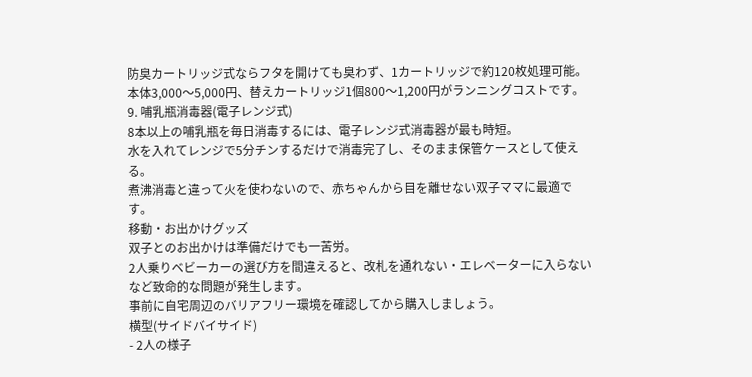防臭カートリッジ式ならフタを開けても臭わず、1カートリッジで約120枚処理可能。
本体3,000〜5,000円、替えカートリッジ1個800〜1,200円がランニングコストです。
9. 哺乳瓶消毒器(電子レンジ式)
8本以上の哺乳瓶を毎日消毒するには、電子レンジ式消毒器が最も時短。
水を入れてレンジで5分チンするだけで消毒完了し、そのまま保管ケースとして使える。
煮沸消毒と違って火を使わないので、赤ちゃんから目を離せない双子ママに最適です。
移動・お出かけグッズ
双子とのお出かけは準備だけでも一苦労。
2人乗りベビーカーの選び方を間違えると、改札を通れない・エレベーターに入らないなど致命的な問題が発生します。
事前に自宅周辺のバリアフリー環境を確認してから購入しましょう。
横型(サイドバイサイド)
- 2人の様子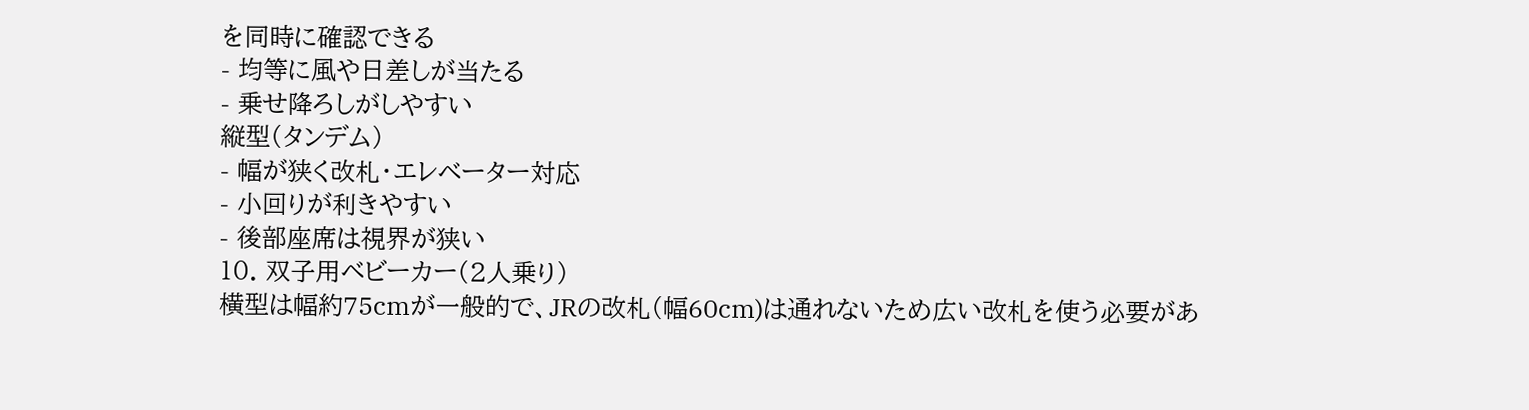を同時に確認できる
- 均等に風や日差しが当たる
- 乗せ降ろしがしやすい
縦型(タンデム)
- 幅が狭く改札・エレベーター対応
- 小回りが利きやすい
- 後部座席は視界が狭い
10. 双子用ベビーカー(2人乗り)
横型は幅約75cmが一般的で、JRの改札(幅60cm)は通れないため広い改札を使う必要があ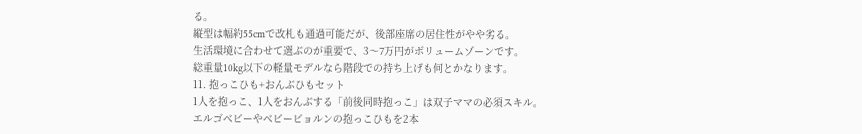る。
縦型は幅約55cmで改札も通過可能だが、後部座席の居住性がやや劣る。
生活環境に合わせて選ぶのが重要で、3〜7万円がボリュームゾーンです。
総重量10kg以下の軽量モデルなら階段での持ち上げも何とかなります。
11. 抱っこひも+おんぶひもセット
1人を抱っこ、1人をおんぶする「前後同時抱っこ」は双子ママの必須スキル。
エルゴベビーやベビービョルンの抱っこひもを2本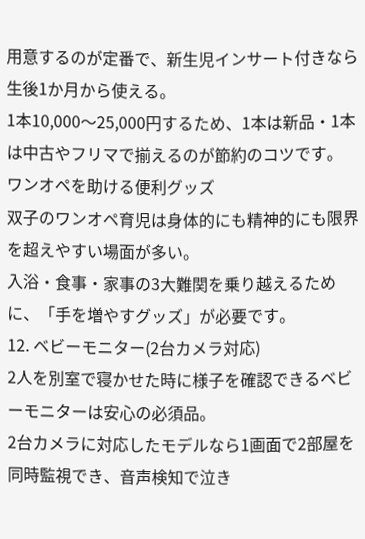用意するのが定番で、新生児インサート付きなら生後1か月から使える。
1本10,000〜25,000円するため、1本は新品・1本は中古やフリマで揃えるのが節約のコツです。
ワンオペを助ける便利グッズ
双子のワンオペ育児は身体的にも精神的にも限界を超えやすい場面が多い。
入浴・食事・家事の3大難関を乗り越えるために、「手を増やすグッズ」が必要です。
12. ベビーモニター(2台カメラ対応)
2人を別室で寝かせた時に様子を確認できるベビーモニターは安心の必須品。
2台カメラに対応したモデルなら1画面で2部屋を同時監視でき、音声検知で泣き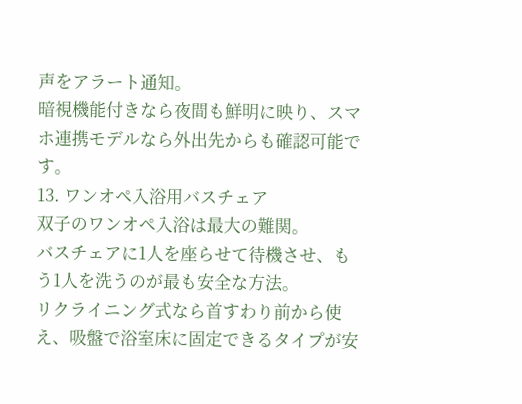声をアラート通知。
暗視機能付きなら夜間も鮮明に映り、スマホ連携モデルなら外出先からも確認可能です。
13. ワンオペ入浴用バスチェア
双子のワンオペ入浴は最大の難関。
バスチェアに1人を座らせて待機させ、もう1人を洗うのが最も安全な方法。
リクライニング式なら首すわり前から使え、吸盤で浴室床に固定できるタイプが安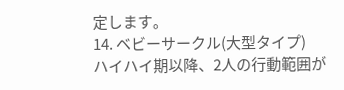定します。
14. ベビーサークル(大型タイプ)
ハイハイ期以降、2人の行動範囲が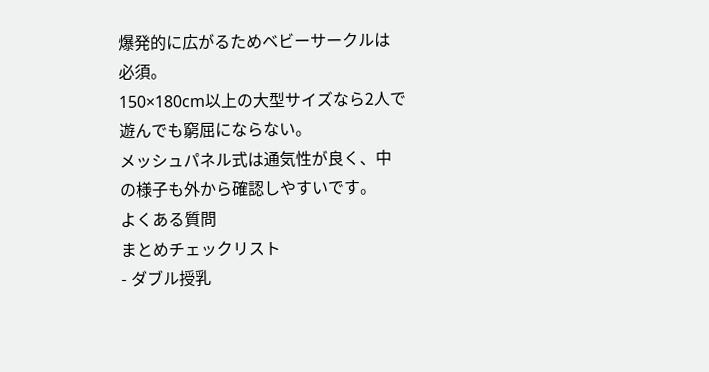爆発的に広がるためベビーサークルは必須。
150×180cm以上の大型サイズなら2人で遊んでも窮屈にならない。
メッシュパネル式は通気性が良く、中の様子も外から確認しやすいです。
よくある質問
まとめチェックリスト
- ダブル授乳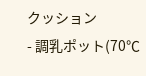クッション
- 調乳ポット(70℃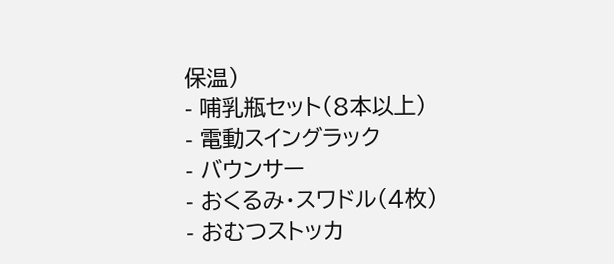保温)
- 哺乳瓶セット(8本以上)
- 電動スイングラック
- バウンサー
- おくるみ・スワドル(4枚)
- おむつストッカ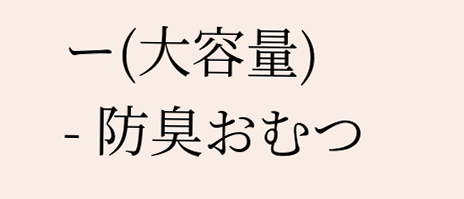ー(大容量)
- 防臭おむつ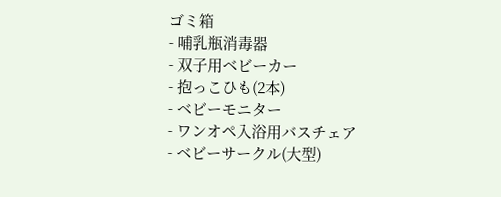ゴミ箱
- 哺乳瓶消毒器
- 双子用ベビーカー
- 抱っこひも(2本)
- ベビーモニター
- ワンオペ入浴用バスチェア
- ベビーサークル(大型)